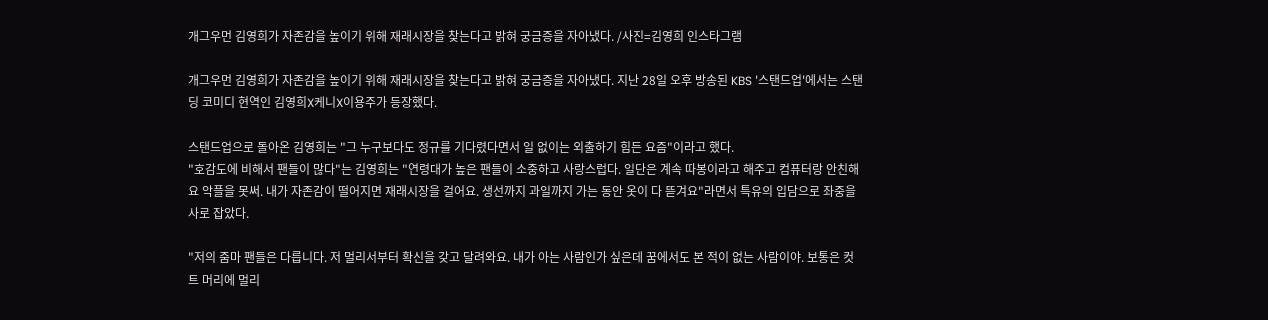개그우먼 김영희가 자존감을 높이기 위해 재래시장을 찾는다고 밝혀 궁금증을 자아냈다. /사진=김영희 인스타그램

개그우먼 김영희가 자존감을 높이기 위해 재래시장을 찾는다고 밝혀 궁금증을 자아냈다. 지난 28일 오후 방송된 KBS '스탠드업'에서는 스탠딩 코미디 현역인 김영희X케니X이용주가 등장했다.

스탠드업으로 돌아온 김영희는 "그 누구보다도 정규를 기다렸다면서 일 없이는 외출하기 힘든 요즘"이라고 했다.
"호감도에 비해서 팬들이 많다"는 김영희는 "연령대가 높은 팬들이 소중하고 사랑스럽다. 일단은 계속 따봉이라고 해주고 컴퓨터랑 안친해요 악플을 못써. 내가 자존감이 떨어지면 재래시장을 걸어요. 생선까지 과일까지 가는 동안 옷이 다 뜯겨요"라면서 특유의 입담으로 좌중을 사로 잡았다.

"저의 줌마 팬들은 다릅니다. 저 멀리서부터 확신을 갖고 달려와요. 내가 아는 사람인가 싶은데 꿈에서도 본 적이 없는 사람이야. 보통은 컷트 머리에 멀리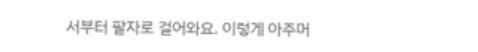서부터 팔자로 걸어와요. 이렇게 아주머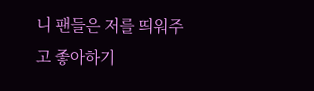니 팬들은 저를 띄워주고 좋아하기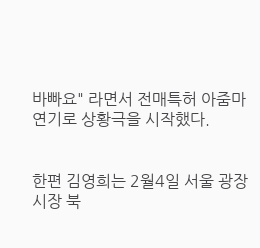바빠요" 라면서 전매특허 아줌마 연기로 상황극을 시작했다.


한편 김영희는 2월4일 서울 광장시장 북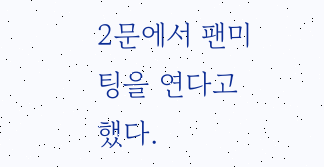2문에서 팬미팅을 연다고 했다.